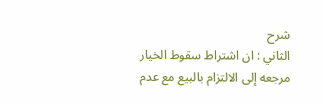شرح
الثاني : ان اشتراط سقوط الخيار مرجعه إلى الالتزام بالبيع مع عدم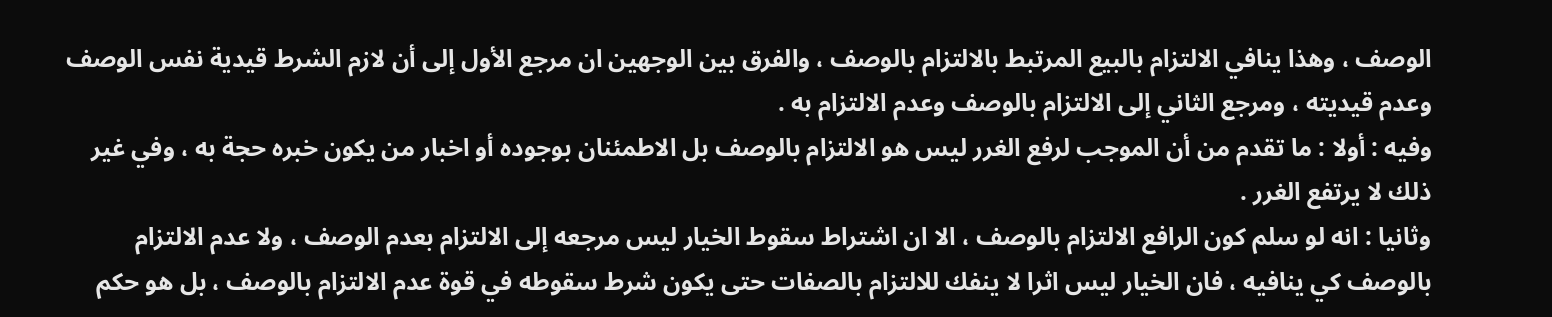الوصف ، وهذا ينافي الالتزام بالبيع المرتبط بالالتزام بالوصف ، والفرق بين الوجهين ان مرجع الأول إلى أن لازم الشرط قيدية نفس الوصف وعدم قيديته ، ومرجع الثاني إلى الالتزام بالوصف وعدم الالتزام به .
وفيه : أولا : ما تقدم من أن الموجب لرفع الغرر ليس هو الالتزام بالوصف بل الاطمئنان بوجوده أو اخبار من يكون خبره حجة به ، وفي غير ذلك لا يرتفع الغرر .
وثانيا : انه لو سلم كون الرافع الالتزام بالوصف ، الا ان اشتراط سقوط الخيار ليس مرجعه إلى الالتزام بعدم الوصف ، ولا عدم الالتزام بالوصف كي ينافيه ، فان الخيار ليس اثرا لا ينفك للالتزام بالصفات حتى يكون شرط سقوطه في قوة عدم الالتزام بالوصف ، بل هو حكم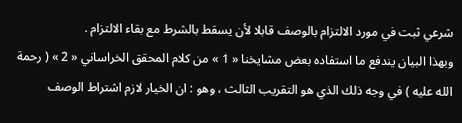شرعي ثبت في مورد الالتزام بالوصف قابلا لأن يسقط بالشرط مع بقاء الالتزام .
وبهذا البيان يندفع ما استفاده بعض مشايخنا « 1 » من كلام المحقق الخراساني « 2 » ( رحمة الله عليه ) في وجه ذلك الذي هو التقريب الثالث ، وهو : ان الخيار لازم اشتراط الوصف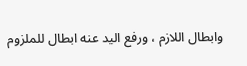وابطال اللازم ، ورفع اليد عنه ابطال للملزوم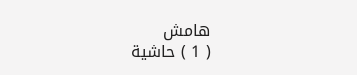هامش
( 1 ) حاشية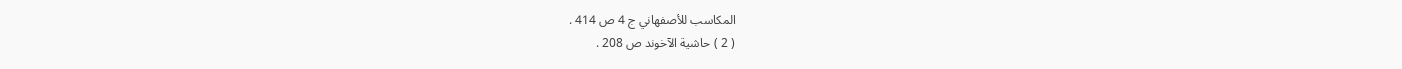المكاسب للأصفهاني ج 4 ص 414 .
( 2 ) حاشية الآخوند ص 208 .